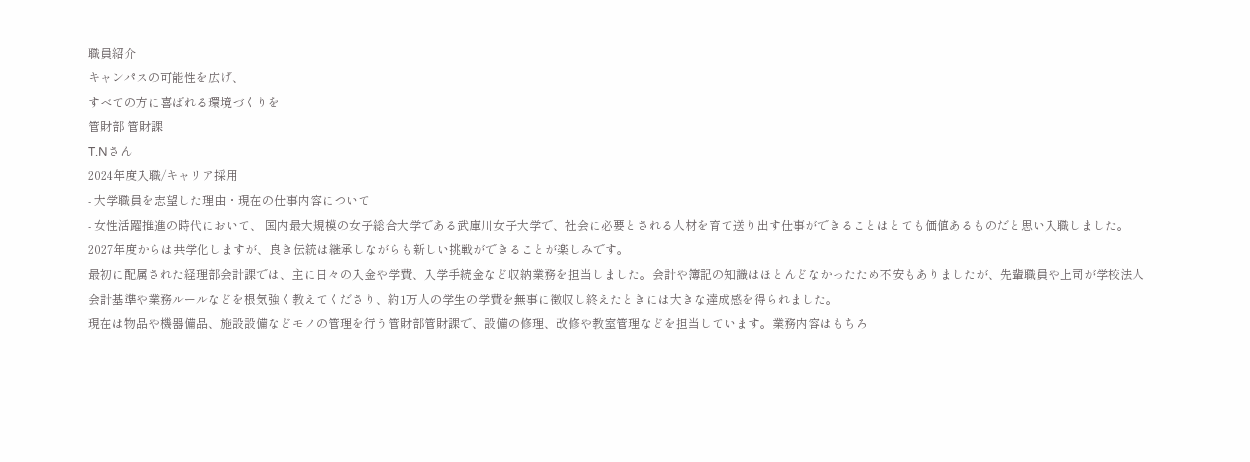職員紹介
キャンパスの可能性を広げ、
すべての方に喜ばれる環境づくりを
管財部 管財課
T.Nさん
2024年度入職/キャリア採用
- 大学職員を志望した理由・現在の仕事内容について
- 女性活躍推進の時代において、 国内最大規模の女子総合大学である武庫川女子大学で、社会に必要とされる人材を育て送り出す仕事ができることはとても価値あるものだと思い入職しました。2027年度からは共学化しますが、良き伝統は継承しながらも新しい挑戦ができることが楽しみです。
最初に配属された経理部会計課では、主に日々の入金や学費、入学手続金など収納業務を担当しました。会計や簿記の知識はほとんどなかったため不安もありましたが、先輩職員や上司が学校法人会計基準や業務ルールなどを根気強く教えてくださり、約1万人の学生の学費を無事に徴収し終えたときには大きな達成感を得られました。
現在は物品や機器備品、施設設備などモノの管理を行う管財部管財課で、設備の修理、改修や教室管理などを担当しています。業務内容はもちろ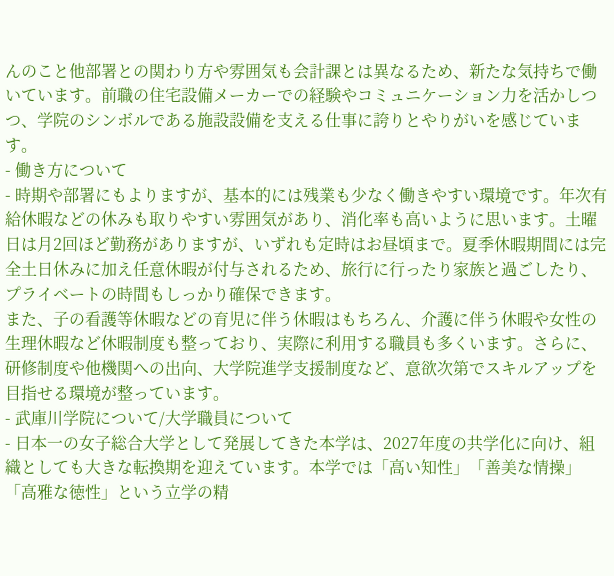んのこと他部署との関わり方や雰囲気も会計課とは異なるため、新たな気持ちで働いています。前職の住宅設備メーカーでの経験やコミュニケーション力を活かしつつ、学院のシンボルである施設設備を支える仕事に誇りとやりがいを感じています。
- 働き方について
- 時期や部署にもよりますが、基本的には残業も少なく働きやすい環境です。年次有給休暇などの休みも取りやすい雰囲気があり、消化率も高いように思います。土曜日は月2回ほど勤務がありますが、いずれも定時はお昼頃まで。夏季休暇期間には完全土日休みに加え任意休暇が付与されるため、旅行に行ったり家族と過ごしたり、プライベートの時間もしっかり確保できます。
また、子の看護等休暇などの育児に伴う休暇はもちろん、介護に伴う休暇や女性の生理休暇など休暇制度も整っており、実際に利用する職員も多くいます。さらに、研修制度や他機関への出向、大学院進学支援制度など、意欲次第でスキルアップを目指せる環境が整っています。
- 武庫川学院について/大学職員について
- 日本一の女子総合大学として発展してきた本学は、2027年度の共学化に向け、組織としても大きな転換期を迎えています。本学では「高い知性」「善美な情操」「高雅な徳性」という立学の精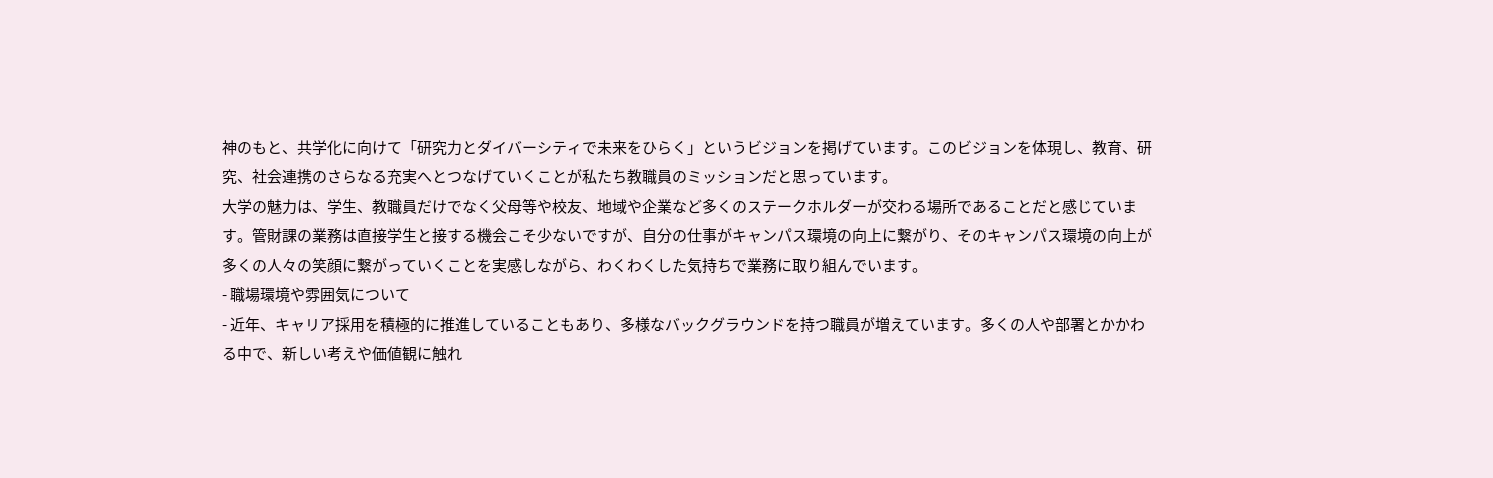神のもと、共学化に向けて「研究力とダイバーシティで未来をひらく」というビジョンを掲げています。このビジョンを体現し、教育、研究、社会連携のさらなる充実へとつなげていくことが私たち教職員のミッションだと思っています。
大学の魅力は、学生、教職員だけでなく父母等や校友、地域や企業など多くのステークホルダーが交わる場所であることだと感じています。管財課の業務は直接学生と接する機会こそ少ないですが、自分の仕事がキャンパス環境の向上に繋がり、そのキャンパス環境の向上が多くの人々の笑顔に繋がっていくことを実感しながら、わくわくした気持ちで業務に取り組んでいます。
- 職場環境や雰囲気について
- 近年、キャリア採用を積極的に推進していることもあり、多様なバックグラウンドを持つ職員が増えています。多くの人や部署とかかわる中で、新しい考えや価値観に触れ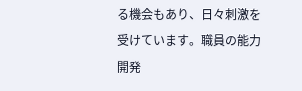る機会もあり、日々刺激を受けています。職員の能力開発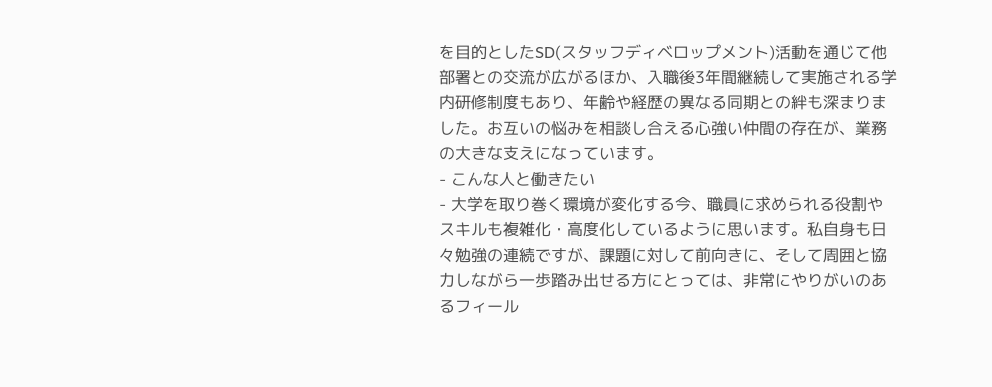を目的としたSD(スタッフディベロップメント)活動を通じて他部署との交流が広がるほか、入職後3年間継続して実施される学内研修制度もあり、年齢や経歴の異なる同期との絆も深まりました。お互いの悩みを相談し合える心強い仲間の存在が、業務の大きな支えになっています。
- こんな人と働きたい
- 大学を取り巻く環境が変化する今、職員に求められる役割やスキルも複雑化・高度化しているように思います。私自身も日々勉強の連続ですが、課題に対して前向きに、そして周囲と協力しながら一歩踏み出せる方にとっては、非常にやりがいのあるフィール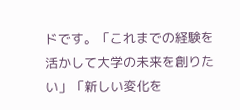ドです。「これまでの経験を活かして大学の未来を創りたい」「新しい変化を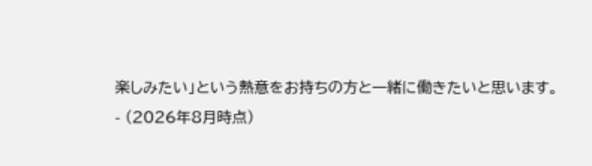楽しみたい」という熱意をお持ちの方と一緒に働きたいと思います。
- (2026年8月時点)